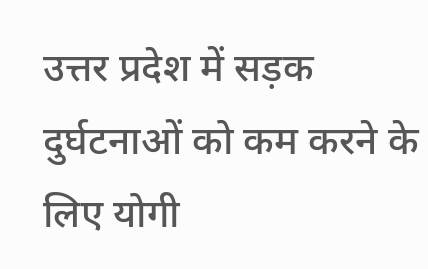उत्तर प्रदेश में सड़क दुर्घटनाओं को कम करने के लिए योगी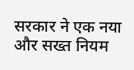सरकार ने एक नया और सख्त नियम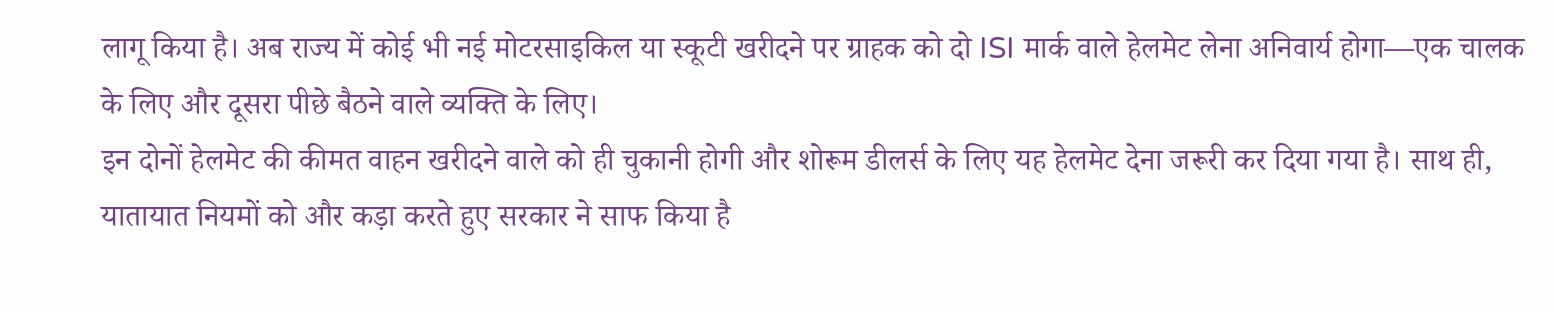लागू किया है। अब राज्य में कोई भी नई मोटरसाइकिल या स्कूटी खरीदने पर ग्राहक को दो ISI मार्क वाले हेलमेट लेना अनिवार्य होगा—एक चालक के लिए और दूसरा पीछे बैठने वाले व्यक्ति के लिए।
इन दोनों हेलमेट की कीमत वाहन खरीदने वाले को ही चुकानी होगी और शोरूम डीलर्स के लिए यह हेलमेट देना जरूरी कर दिया गया है। साथ ही, यातायात नियमों को और कड़ा करते हुए सरकार ने साफ किया है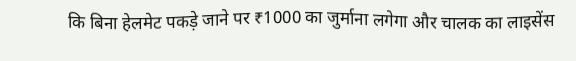कि बिना हेलमेट पकड़े जाने पर ₹1000 का जुर्माना लगेगा और चालक का लाइसेंस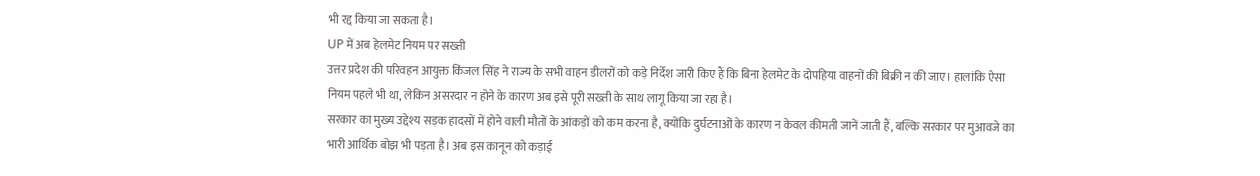भी रद्द किया जा सकता है।
UP में अब हेलमेट नियम पर सख्ती
उत्तर प्रदेश की परिवहन आयुक्त किंजल सिंह ने राज्य के सभी वाहन डीलरों को कड़े निर्देश जारी किए हैं कि बिना हेलमेट के दोपहिया वाहनों की बिक्री न की जाए। हालांकि ऐसा नियम पहले भी था, लेकिन असरदार न होने के कारण अब इसे पूरी सख्ती के साथ लागू किया जा रहा है।
सरकार का मुख्य उद्देश्य सड़क हादसों में होने वाली मौतों के आंकड़ों को कम करना है, क्योंकि दुर्घटनाओं के कारण न केवल कीमती जानें जाती हैं, बल्कि सरकार पर मुआवजे का भारी आर्थिक बोझ भी पड़ता है। अब इस कानून को कड़ाई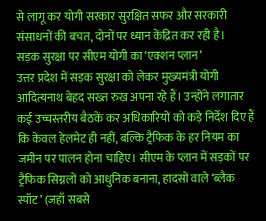से लागू कर योगी सरकार सुरक्षित सफर और सरकारी संसाधनों की बचत, दोनों पर ध्यान केंद्रित कर रही है।
सड़क सुरक्षा पर सीएम योगी का ‘एक्शन प्लान’
उत्तर प्रदेश में सड़क सुरक्षा को लेकर मुख्यमंत्री योगी आदित्यनाथ बेहद सख्त रुख अपना रहे हैं। उन्होंने लगातार कई उच्चस्तरीय बैठकें कर अधिकारियों को कड़े निर्देश दिए हैं कि केवल हेलमेट ही नहीं, बल्कि ट्रैफिक के हर नियम का जमीन पर पालन होना चाहिए। सीएम के प्लान में सड़कों पर ट्रैफिक सिग्नलों को आधुनिक बनाना, हादसों वाले ‘ब्लैक स्पॉट’ (जहाँ सबसे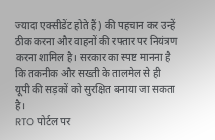ज्यादा एक्सीडेंट होते हैं) की पहचान कर उन्हें ठीक करना और वाहनों की रफ्तार पर नियंत्रण करना शामिल है। सरकार का स्पष्ट मानना है कि तकनीक और सख्ती के तालमेल से ही यूपी की सड़कों को सुरक्षित बनाया जा सकता है।
RTO पोर्टल पर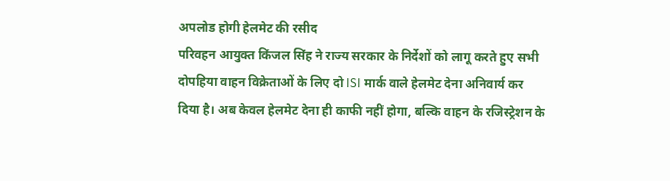अपलोड होगी हेलमेट की रसीद
परिवहन आयुक्त किंजल सिंह ने राज्य सरकार के निर्देशों को लागू करते हुए सभी दोपहिया वाहन विक्रेताओं के लिए दो ISI मार्क वाले हेलमेट देना अनिवार्य कर दिया है। अब केवल हेलमेट देना ही काफी नहीं होगा, बल्कि वाहन के रजिस्ट्रेशन के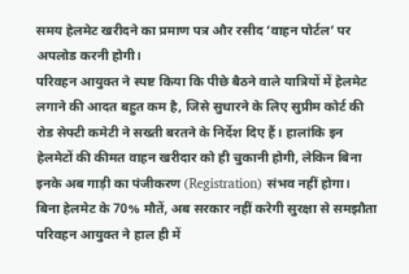समय हेलमेट खरीदने का प्रमाण पत्र और रसीद ‘वाहन पोर्टल’ पर अपलोड करनी होगी।
परिवहन आयुक्त ने स्पष्ट किया कि पीछे बैठने वाले यात्रियों में हेलमेट लगाने की आदत बहुत कम है, जिसे सुधारने के लिए सुप्रीम कोर्ट की रोड सेफ्टी कमेटी ने सख्ती बरतने के निर्देश दिए हैं। हालांकि इन हेलमेटों की कीमत वाहन खरीदार को ही चुकानी होगी, लेकिन बिना इनके अब गाड़ी का पंजीकरण (Registration) संभव नहीं होगा।
बिना हेलमेट के 70% मौतें, अब सरकार नहीं करेगी सुरक्षा से समझौता
परिवहन आयुक्त ने हाल ही में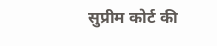सुप्रीम कोर्ट की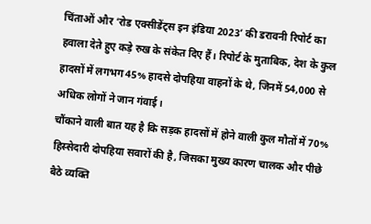चिंताओं और ‘रोड एक्सीडेंट्स इन इंडिया 2023’ की डरावनी रिपोर्ट का हवाला देते हुए कड़े रुख के संकेत दिए हैं। रिपोर्ट के मुताबिक, देश के कुल हादसों में लगभग 45% हादसे दोपहिया वाहनों के थे, जिनमें 54,000 से अधिक लोगों ने जान गंवाई।
चौंकाने वाली बात यह है कि सड़क हादसों में होने वाली कुल मौतों में 70% हिस्सेदारी दोपहिया सवारों की है, जिसका मुख्य कारण चालक और पीछे बैठे व्यक्ति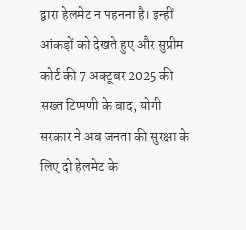द्वारा हेलमेट न पहनना है। इन्हीं आंकड़ों को देखते हुए और सुप्रीम कोर्ट की 7 अक्टूबर 2025 की सख्त टिप्पणी के बाद, योगी सरकार ने अब जनता की सुरक्षा के लिए दो हेलमेट के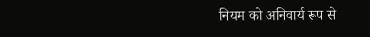नियम को अनिवार्य रूप से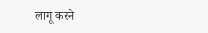लागू करने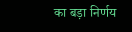का बड़ा निर्णय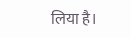लिया है।